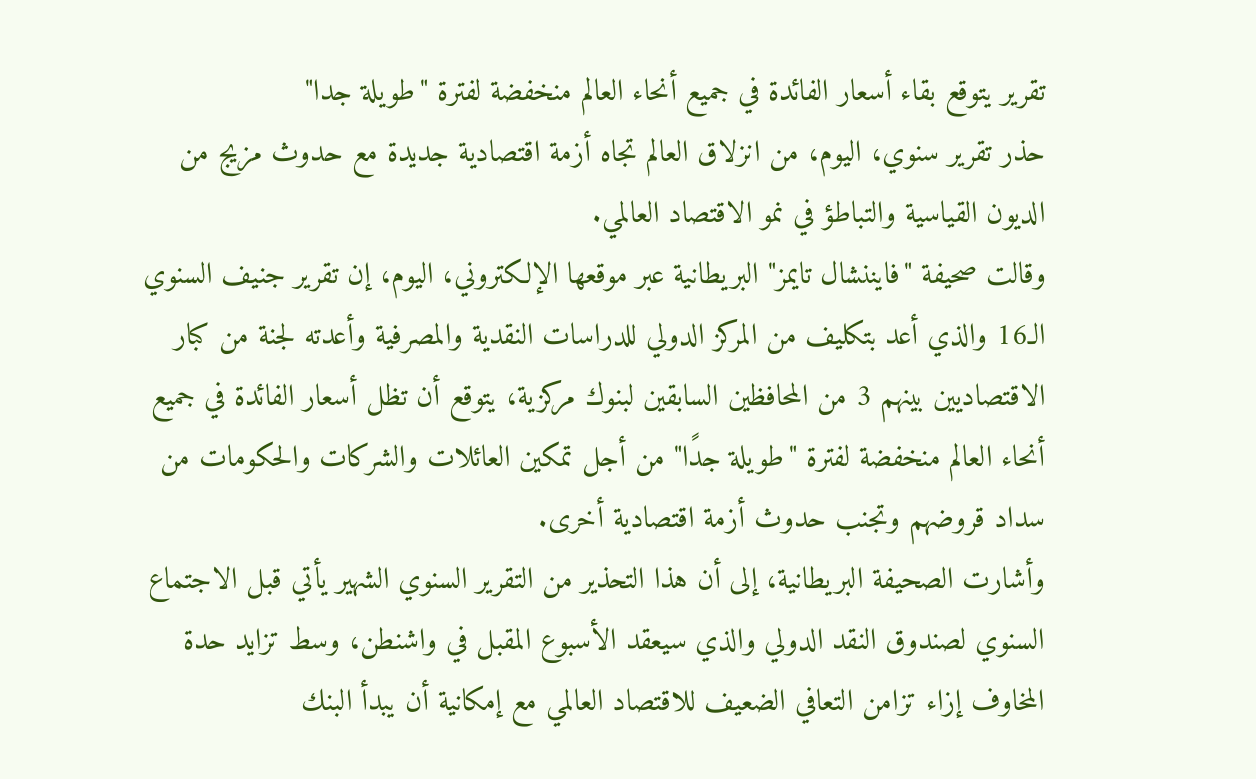تقرير يتوقع بقاء أسعار الفائدة في جميع أنحاء العالم منخفضة لفترة "طويلة جدا"
حذر تقرير سنوي، اليوم، من انزلاق العالم تجاه أزمة اقتصادية جديدة مع حدوث مزيج من الديون القياسية والتباطؤ في نمو الاقتصاد العالمي.
وقالت صحيفة "فايننشال تايمز" البريطانية عبر موقعها الإلكتروني، اليوم، إن تقرير جنيف السنوي الـ16 والذي أعد بتكليف من المركز الدولي للدراسات النقدية والمصرفية وأعدته لجنة من كبار الاقتصاديين بينهم 3 من المحافظين السابقين لبنوك مركزية، يتوقع أن تظل أسعار الفائدة في جميع أنحاء العالم منخفضة لفترة "طويلة جدًا" من أجل تمكين العائلات والشركات والحكومات من سداد قروضهم وتجنب حدوث أزمة اقتصادية أخرى.
وأشارت الصحيفة البريطانية، إلى أن هذا التحذير من التقرير السنوي الشهير يأتي قبل الاجتماع السنوي لصندوق النقد الدولي والذي سيعقد الأسبوع المقبل في واشنطن، وسط تزايد حدة المخاوف إزاء تزامن التعافي الضعيف للاقتصاد العالمي مع إمكانية أن يبدأ البنك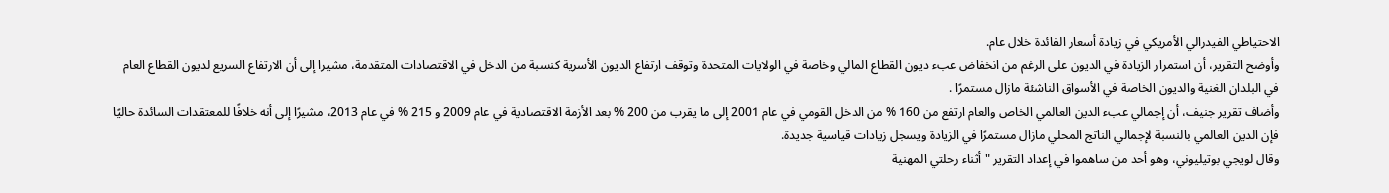الاحتياطي الفيدرالي الأمريكي في زيادة أسعار الفائدة خلال عام.
وأوضح التقرير، أن استمرار الزيادة في الديون على الرغم من انخفاض عبء ديون القطاع المالي وخاصة في الولايات المتحدة وتوقف ارتفاع الديون الأسرية كنسبة من الدخل في الاقتصادات المتقدمة، مشيرا إلى أن الارتفاع السريع لديون القطاع العام في البلدان الغنية والديون الخاصة في الأسواق الناشئة مازال مستمرًا .
وأضاف تقرير جنيف، أن إجمالي عبء الدين العالمي الخاص والعام ارتفع من 160 % من الدخل القومي في عام 2001 إلى ما يقرب من 200 % بعد الأزمة الاقتصادية في عام 2009 و 215 % في عام 2013، مشيرًا إلى أنه خلافًا للمعتقدات السائدة حاليًا فإن الدين العالمي بالنسبة لإجمالي الناتج المحلي مازال مستمرًا في الزيادة ويسجل زيادات قياسية جديدة.
وقال لويجي بوتيليوني، وهو أحد من ساهموا في إعداد التقرير "أثناء رحلتي المهنية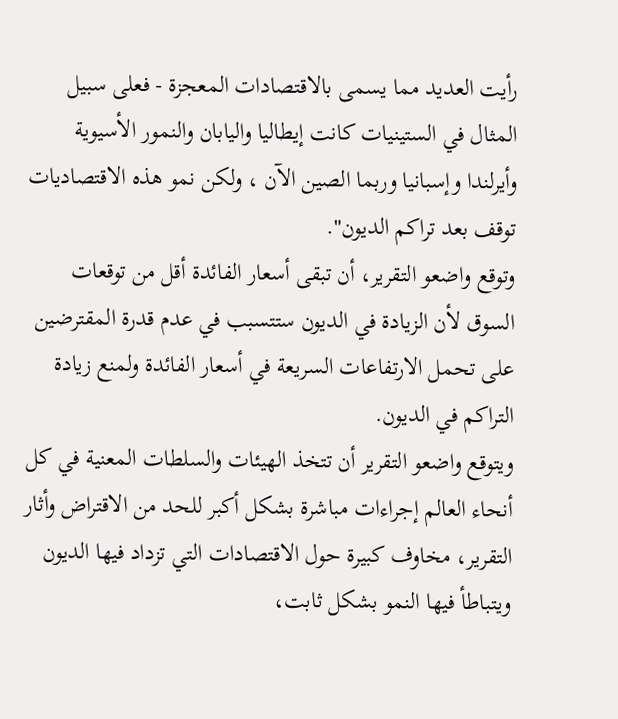رأيت العديد مما يسمى بالاقتصادات المعجزة - فعلى سبيل المثال في الستينيات كانت إيطاليا واليابان والنمور الأسيوية وأيرلندا وإسبانيا وربما الصين الآن ، ولكن نمو هذه الاقتصاديات توقف بعد تراكم الديون".
وتوقع واضعو التقرير، أن تبقى أسعار الفائدة أقل من توقعات السوق لأن الزيادة في الديون ستتسبب في عدم قدرة المقترضين على تحمل الارتفاعات السريعة في أسعار الفائدة ولمنع زيادة التراكم في الديون.
ويتوقع واضعو التقرير أن تتخذ الهيئات والسلطات المعنية في كل أنحاء العالم إجراءات مباشرة بشكل أكبر للحد من الاقتراض وأثار التقرير، مخاوف كبيرة حول الاقتصادات التي تزداد فيها الديون ويتباطأ فيها النمو بشكل ثابت،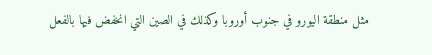مثل منطقة اليورو في جنوب أوروبا وكذلك في الصين التي انخفض فيها بالفعل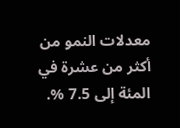معدلات النمو من أكثر من عشرة في المئة إلى 7.5 %.